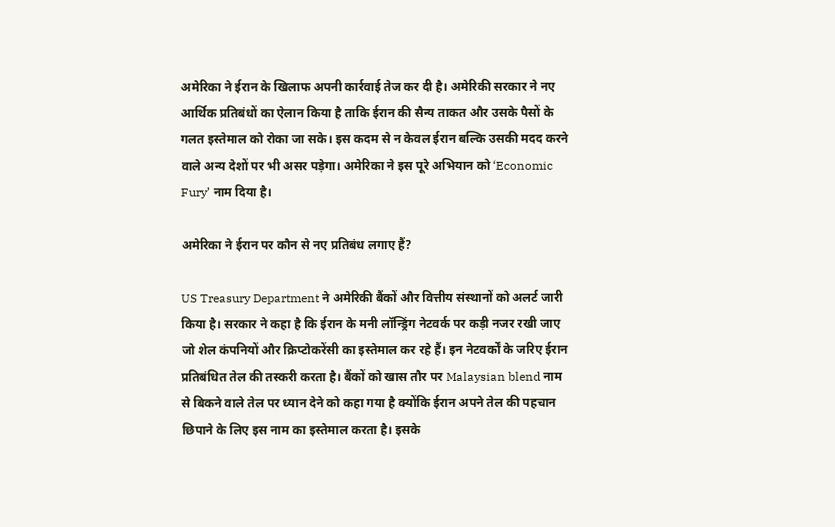अमेरिका ने ईरान के खिलाफ अपनी कार्रवाई तेज कर दी है। अमेरिकी सरकार ने नए आर्थिक प्रतिबंधों का ऐलान किया है ताकि ईरान की सैन्य ताकत और उसके पैसों के गलत इस्तेमाल को रोका जा सके। इस कदम से न केवल ईरान बल्कि उसकी मदद करने वाले अन्य देशों पर भी असर पड़ेगा। अमेरिका ने इस पूरे अभियान को ‘Economic Fury’ नाम दिया है।

अमेरिका ने ईरान पर कौन से नए प्रतिबंध लगाए हैं?

US Treasury Department ने अमेरिकी बैंकों और वित्तीय संस्थानों को अलर्ट जारी किया है। सरकार ने कहा है कि ईरान के मनी लॉन्ड्रिंग नेटवर्क पर कड़ी नजर रखी जाए जो शेल कंपनियों और क्रिप्टोकरेंसी का इस्तेमाल कर रहे हैं। इन नेटवर्कों के जरिए ईरान प्रतिबंधित तेल की तस्करी करता है। बैंकों को खास तौर पर Malaysian blend नाम से बिकने वाले तेल पर ध्यान देने को कहा गया है क्योंकि ईरान अपने तेल की पहचान छिपाने के लिए इस नाम का इस्तेमाल करता है। इसके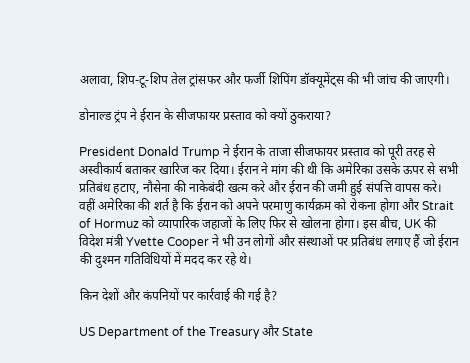अलावा, शिप-टू-शिप तेल ट्रांसफर और फर्जी शिपिंग डॉक्यूमेंट्स की भी जांच की जाएगी।

डोनाल्ड ट्रंप ने ईरान के सीजफायर प्रस्ताव को क्यों ठुकराया?

President Donald Trump ने ईरान के ताजा सीजफायर प्रस्ताव को पूरी तरह से अस्वीकार्य बताकर खारिज कर दिया। ईरान ने मांग की थी कि अमेरिका उसके ऊपर से सभी प्रतिबंध हटाए, नौसेना की नाकेबंदी खत्म करे और ईरान की जमी हुई संपत्ति वापस करे। वहीं अमेरिका की शर्त है कि ईरान को अपने परमाणु कार्यक्रम को रोकना होगा और Strait of Hormuz को व्यापारिक जहाजों के लिए फिर से खोलना होगा। इस बीच, UK की विदेश मंत्री Yvette Cooper ने भी उन लोगों और संस्थाओं पर प्रतिबंध लगाए हैं जो ईरान की दुश्मन गतिविधियों में मदद कर रहे थे।

किन देशों और कंपनियों पर कार्रवाई की गई है?

US Department of the Treasury और State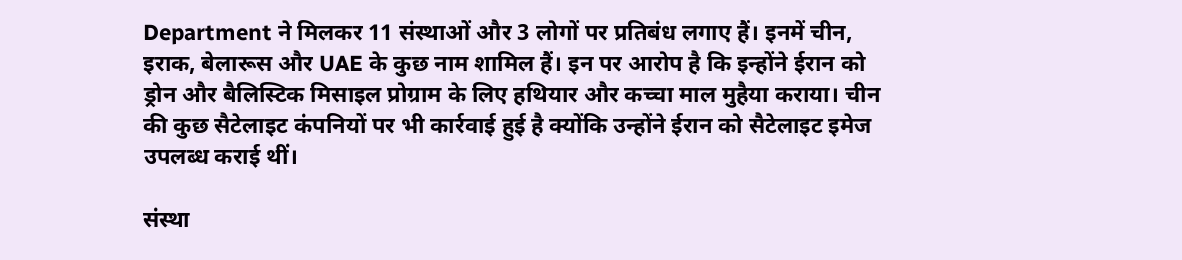Department ने मिलकर 11 संस्थाओं और 3 लोगों पर प्रतिबंध लगाए हैं। इनमें चीन, इराक, बेलारूस और UAE के कुछ नाम शामिल हैं। इन पर आरोप है कि इन्होंने ईरान को ड्रोन और बैलिस्टिक मिसाइल प्रोग्राम के लिए हथियार और कच्चा माल मुहैया कराया। चीन की कुछ सैटेलाइट कंपनियों पर भी कार्रवाई हुई है क्योंकि उन्होंने ईरान को सैटेलाइट इमेज उपलब्ध कराई थीं।

संस्था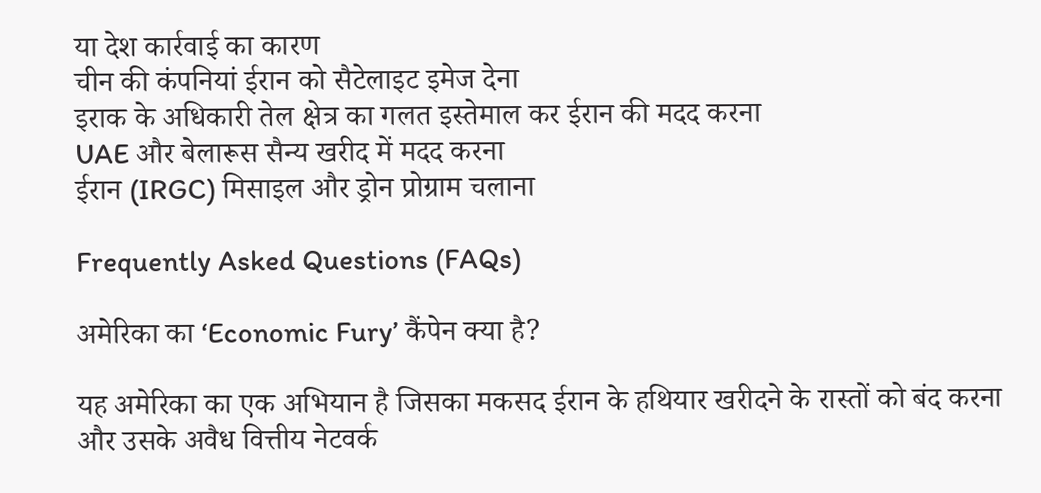या देश कार्रवाई का कारण
चीन की कंपनियां ईरान को सैटेलाइट इमेज देना
इराक के अधिकारी तेल क्षेत्र का गलत इस्तेमाल कर ईरान की मदद करना
UAE और बेलारूस सैन्य खरीद में मदद करना
ईरान (IRGC) मिसाइल और ड्रोन प्रोग्राम चलाना

Frequently Asked Questions (FAQs)

अमेरिका का ‘Economic Fury’ कैंपेन क्या है?

यह अमेरिका का एक अभियान है जिसका मकसद ईरान के हथियार खरीदने के रास्तों को बंद करना और उसके अवैध वित्तीय नेटवर्क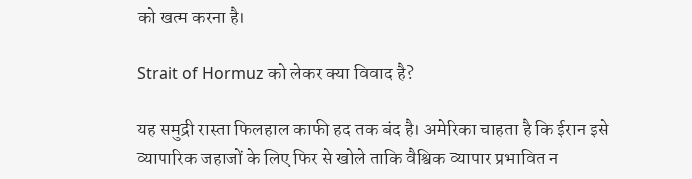को खत्म करना है।

Strait of Hormuz को लेकर क्या विवाद है?

यह समुद्री रास्ता फिलहाल काफी हद तक बंद है। अमेरिका चाहता है कि ईरान इसे व्यापारिक जहाजों के लिए फिर से खोले ताकि वैश्विक व्यापार प्रभावित न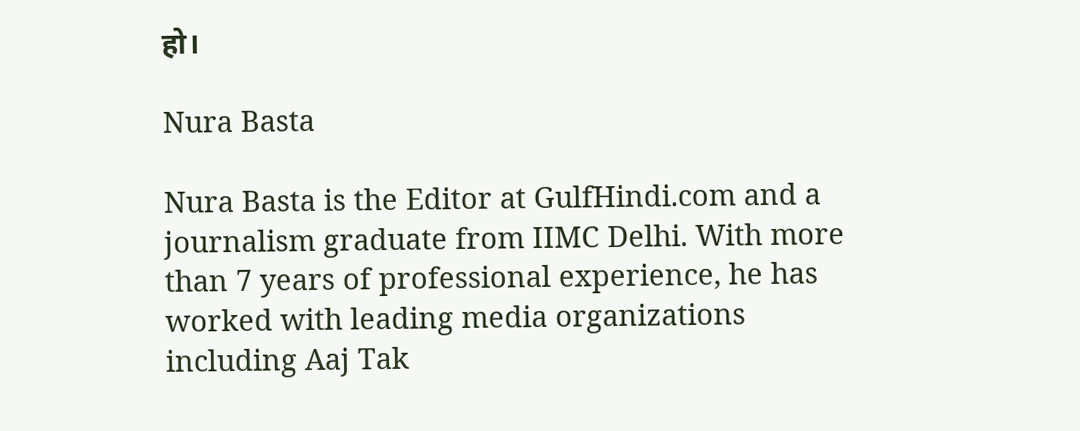हो।

Nura Basta

Nura Basta is the Editor at GulfHindi.com and a journalism graduate from IIMC Delhi. With more than 7 years of professional experience, he has worked with leading media organizations including Aaj Tak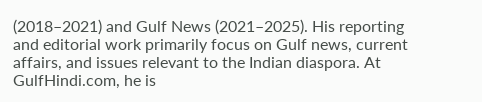(2018–2021) and Gulf News (2021–2025). His reporting and editorial work primarily focus on Gulf news, current affairs, and issues relevant to the Indian diaspora. At GulfHindi.com, he is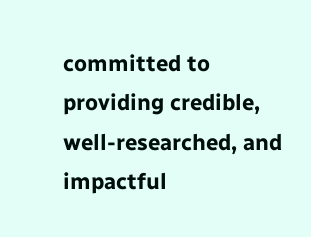committed to providing credible, well-researched, and impactful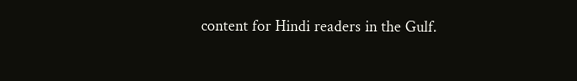content for Hindi readers in the Gulf.